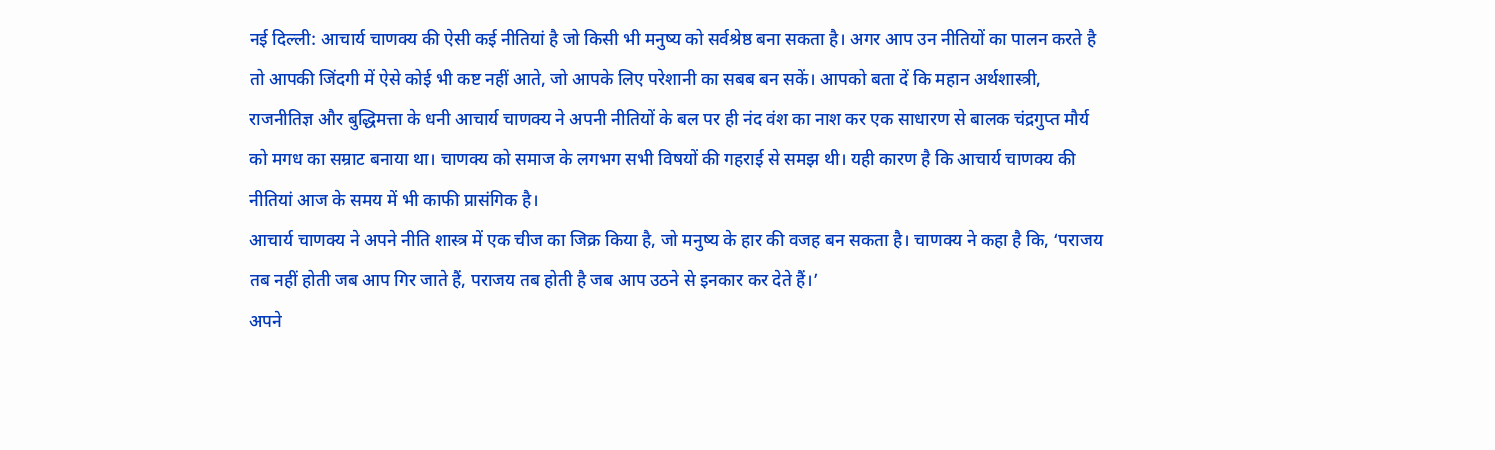नई दिल्ली: आचार्य चाणक्य की ऐसी कई नीतियां है जो किसी भी मनुष्य को सर्वश्रेष्ठ बना सकता है। अगर आप उन नीतियों का पालन करते है तो आपकी जिंदगी में ऐसे कोई भी कष्ट नहीं आते, जो आपके लिए परेशानी का सबब बन सकें। आपको बता दें कि महान अर्थशास्त्री, राजनीतिज्ञ और बुद्धिमत्ता के धनी आचार्य चाणक्य ने अपनी नीतियों के बल पर ही नंद वंश का नाश कर एक साधारण से बालक चंद्रगुप्त मौर्य को मगध का सम्राट बनाया था। चाणक्य को समाज के लगभग सभी विषयों की गहराई से समझ थी। यही कारण है कि आचार्य चाणक्य की नीतियां आज के समय में भी काफी प्रासंगिक है।
आचार्य चाणक्य ने अपने नीति शास्त्र में एक चीज का जिक्र किया है, जो मनुष्य के हार की वजह बन सकता है। चाणक्य ने कहा है कि, ‘पराजय तब नहीं होती जब आप गिर जाते हैं, पराजय तब होती है जब आप उठने से इनकार कर देते हैं।’
अपने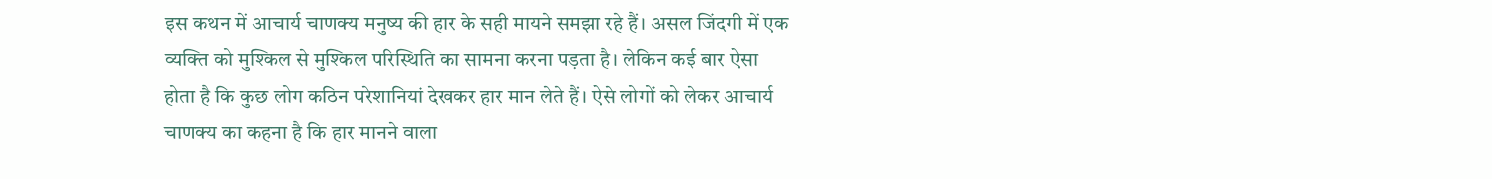इस कथन में आचार्य चाणक्य मनुष्य की हार के सही मायने समझा रहे हैं। असल जिंदगी में एक व्यक्ति को मुश्किल से मुश्किल परिस्थिति का सामना करना पड़ता है। लेकिन कई बार ऐसा होता है कि कुछ लोग कठिन परेशानियां देखकर हार मान लेते हैं। ऐसे लोगों को लेकर आचार्य चाणक्य का कहना है कि हार मानने वाला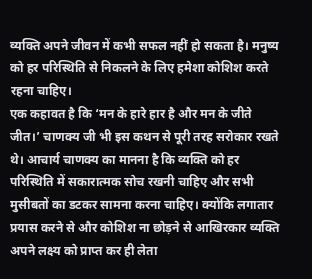व्यक्ति अपने जीवन में कभी सफल नहीं हो सकता है। मनुष्य को हर परिस्थिति से निकलने के लिए हमेशा कोशिश करते रहना चाहिए।
एक कहावत है कि ‘मन के हारे हार है और मन के जीते जीत।’ चाणक्य जी भी इस कथन से पूरी तरह सरोकार रखते थे। आचार्य चाणक्य का मानना है कि व्यक्ति को हर परिस्थिति में सकारात्मक सोच रखनी चाहिए और सभी मुसीबतों का डटकर सामना करना चाहिए। क्योंकि लगातार प्रयास करने से और कोशिश ना छोड़ने से आखिरकार व्यक्ति अपने लक्ष्य को प्राप्त कर ही लेता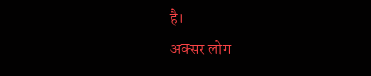है।
अक्सर लोग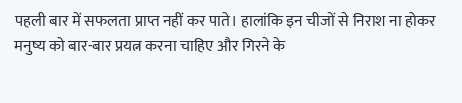पहली बार में सफलता प्राप्त नहीं कर पाते। हालांकि इन चीजों से निराश ना होकर मनुष्य को बार-बार प्रयत्न करना चाहिए और गिरने के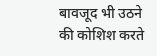बावजूद भी उठने की कोशिश करते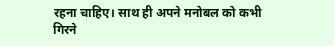रहना चाहिए। साथ ही अपने मनोबल को कभी गिरने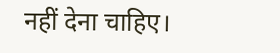नहीं देना चाहिए।